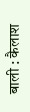बाली : कैलाश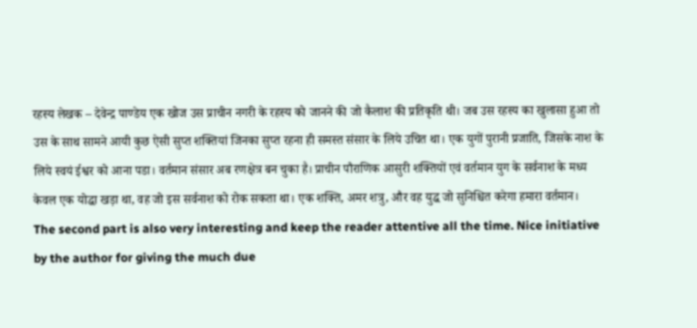रहस्य लेखक – देवेन्द्र पाण्डेय एक खोज उस प्राचीन नगरी के रहस्य को जानने की जो कैलाश की प्रतिकृति थी। जब उस रहस्य का खुलासा हुआ तो उस के साथ सामने आयी कुछ ऐसी सुप्त शक्तियां जिनका सुप्त रहना ही समस्त संसार के लिये उचित था। एक युगों पुरानी प्रजाति, जिसके नाश के लिये स्वयं ईश्वर को आना पडा। वर्तमान संसार अब रणक्षेत्र बन चुका है। प्राचीन पौराणिक आसुरी शक्तियों एवं वर्तमान युग के सर्वनाश के मध्य केवल एक योद्धा खड़ा था, वह जो इस सर्वनाश को रोक सकता था। एक शक्ति, अमर शत्रु, और वह युद्ध जो सुनिश्चित करेगा हमारा वर्तमान।
The second part is also very interesting and keep the reader attentive all the time. Nice initiative by the author for giving the much due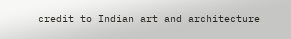credit to Indian art and architecture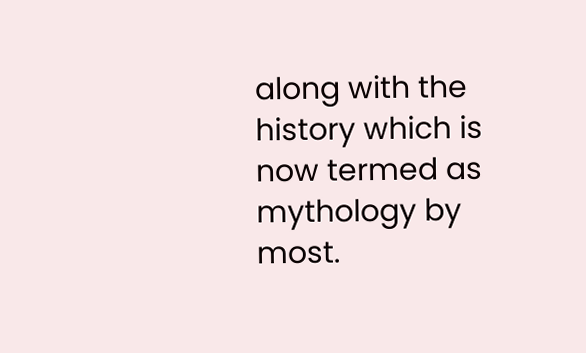along with the history which is now termed as mythology by most.